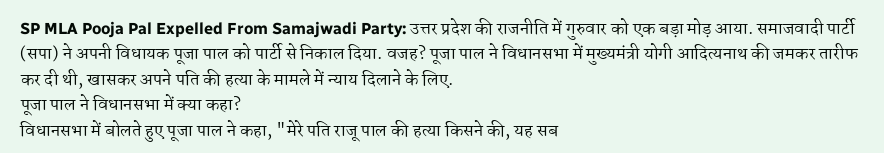SP MLA Pooja Pal Expelled From Samajwadi Party: उत्तर प्रदेश की राजनीति में गुरुवार को एक बड़ा मोड़ आया. समाजवादी पार्टी (सपा) ने अपनी विधायक पूजा पाल को पार्टी से निकाल दिया. वजह? पूजा पाल ने विधानसभा में मुख्यमंत्री योगी आदित्यनाथ की जमकर तारीफ कर दी थी, खासकर अपने पति की हत्या के मामले में न्याय दिलाने के लिए.
पूजा पाल ने विधानसभा में क्या कहा?
विधानसभा में बोलते हुए पूजा पाल ने कहा, "मेरे पति राजू पाल की हत्या किसने की, यह सब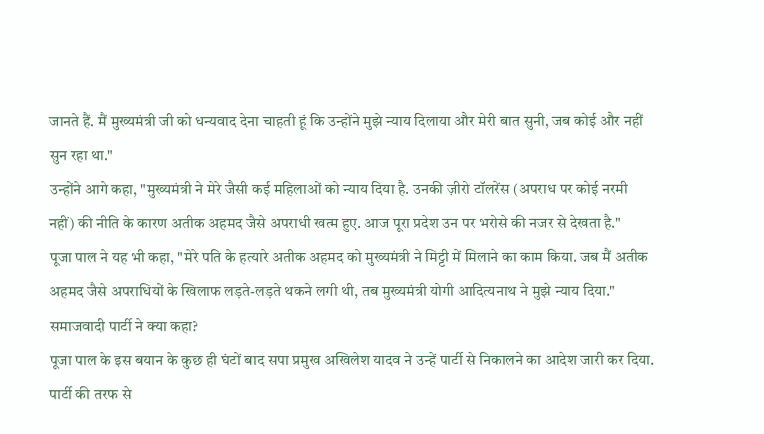जानते हैं. मैं मुख्यमंत्री जी को धन्यवाद देना चाहती हूं कि उन्होंने मुझे न्याय दिलाया और मेरी बात सुनी, जब कोई और नहीं सुन रहा था."
उन्होंने आगे कहा, "मुख्यमंत्री ने मेरे जैसी कई महिलाओं को न्याय दिया है. उनकी ज़ीरो टॉलरेंस (अपराध पर कोई नरमी नहीं) की नीति के कारण अतीक अहमद जैसे अपराधी खत्म हुए. आज पूरा प्रदेश उन पर भरोसे की नजर से देखता है."
पूजा पाल ने यह भी कहा, "मेरे पति के हत्यारे अतीक अहमद को मुख्यमंत्री ने मिट्टी में मिलाने का काम किया. जब मैं अतीक अहमद जैसे अपराधियों के खिलाफ लड़ते-लड़ते थकने लगी थी, तब मुख्यमंत्री योगी आदित्यनाथ ने मुझे न्याय दिया."
समाजवादी पार्टी ने क्या कहा?
पूजा पाल के इस बयान के कुछ ही घंटों बाद सपा प्रमुख अखिलेश यादव ने उन्हें पार्टी से निकालने का आदेश जारी कर दिया. पार्टी की तरफ से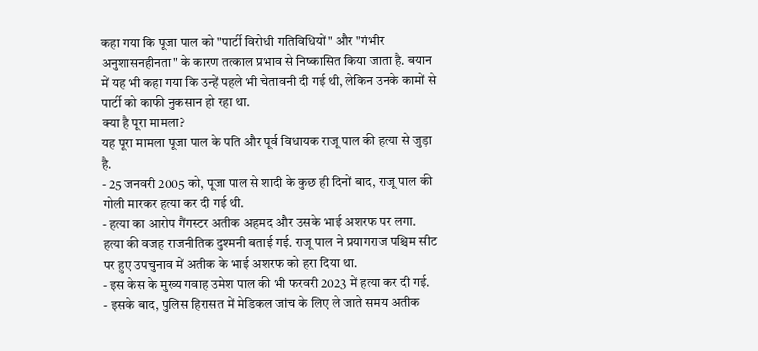कहा गया कि पूजा पाल को "पार्टी विरोधी गतिविधियों" और "गंभीर अनुशासनहीनता" के कारण तत्काल प्रभाव से निष्कासित किया जाता है. बयान में यह भी कहा गया कि उन्हें पहले भी चेतावनी दी गई थी, लेकिन उनके कामों से पार्टी को काफी नुकसान हो रहा था.
क्या है पूरा मामला?
यह पूरा मामला पूजा पाल के पति और पूर्व विधायक राजू पाल की हत्या से जुड़ा है.
- 25 जनवरी 2005 को, पूजा पाल से शादी के कुछ ही दिनों बाद, राजू पाल की गोली मारकर हत्या कर दी गई थी.
- हत्या का आरोप गैंगस्टर अतीक अहमद और उसके भाई अशरफ पर लगा. हत्या की वजह राजनीतिक दुश्मनी बताई गई. राजू पाल ने प्रयागराज पश्चिम सीट पर हुए उपचुनाव में अतीक के भाई अशरफ को हरा दिया था.
- इस केस के मुख्य गवाह उमेश पाल की भी फरवरी 2023 में हत्या कर दी गई.
- इसके बाद, पुलिस हिरासत में मेडिकल जांच के लिए ले जाते समय अतीक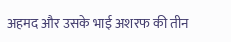अहमद और उसके भाई अशरफ की तीन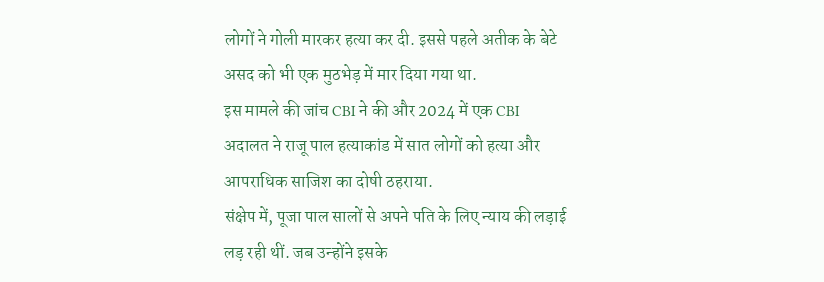लोगों ने गोली मारकर हत्या कर दी. इससे पहले अतीक के बेटे असद को भी एक मुठभेड़ में मार दिया गया था.
इस मामले की जांच CBI ने की और 2024 में एक CBI अदालत ने राजू पाल हत्याकांड में सात लोगों को हत्या और आपराधिक साजिश का दोषी ठहराया.
संक्षेप में, पूजा पाल सालों से अपने पति के लिए न्याय की लड़ाई लड़ रही थीं. जब उन्होंने इसके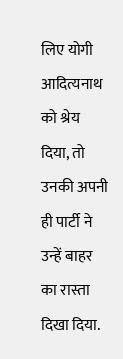लिए योगी आदित्यनाथ को श्रेय दिया, तो उनकी अपनी ही पार्टी ने उन्हें बाहर का रास्ता दिखा दिया.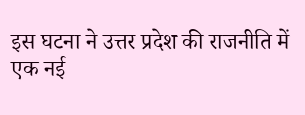इस घटना ने उत्तर प्रदेश की राजनीति में एक नई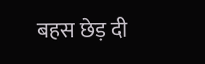बहस छेड़ दी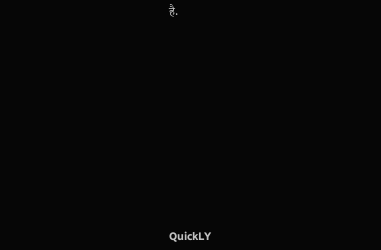है.













QuickLY